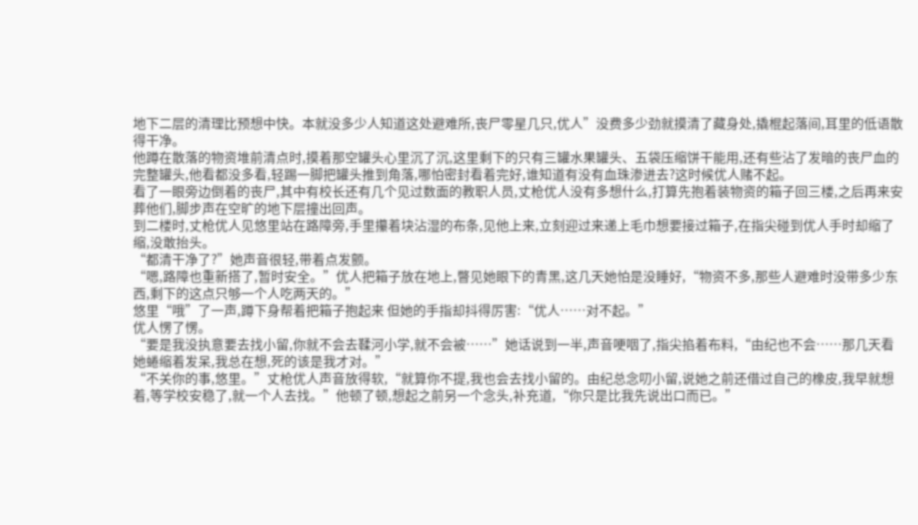地下二层的清理比预想中快。本就没多少人知道这处避难所,丧尸零星几只,优人”没费多少劲就摸清了藏身处,撬棍起落间,耳里的低语散得干净。
他蹲在散落的物资堆前清点时,摸着那空罐头心里沉了沉,这里剩下的只有三罐水果罐头、五袋压缩饼干能用,还有些沾了发暗的丧尸血的完整罐头,他看都没多看,轻踢一脚把罐头推到角落,哪怕密封看着完好,谁知道有没有血珠渗进去?这时候优人赌不起。
看了一眼旁边倒着的丧尸,其中有校长还有几个见过数面的教职人员,丈枪优人没有多想什么,打算先抱着装物资的箱子回三楼,之后再来安葬他们,脚步声在空旷的地下层撞出回声。
到二楼时,丈枪优人见悠里站在路障旁,手里攥着块沾湿的布条,见他上来,立刻迎过来递上毛巾想要接过箱子,在指尖碰到优人手时却缩了缩,没敢抬头。
“都清干净了?”她声音很轻,带着点发颤。
“嗯,路障也重新搭了,暂时安全。”优人把箱子放在地上,瞥见她眼下的青黑,这几天她怕是没睡好,“物资不多,那些人避难时没带多少东西,剩下的这点只够一个人吃两天的。”
悠里“哦”了一声,蹲下身帮着把箱子抱起来 但她的手指却抖得厉害:“优人……对不起。”
优人愣了愣。
“要是我没执意要去找小留,你就不会去鞣河小学,就不会被……”她话说到一半,声音哽咽了,指尖掐着布料,“由纪也不会……那几天看她蜷缩着发呆,我总在想,死的该是我才对。”
“不关你的事,悠里。”丈枪优人声音放得软,“就算你不提,我也会去找小留的。由纪总念叨小留,说她之前还借过自己的橡皮,我早就想着,等学校安稳了,就一个人去找。”他顿了顿,想起之前另一个念头,补充道,“你只是比我先说出口而已。”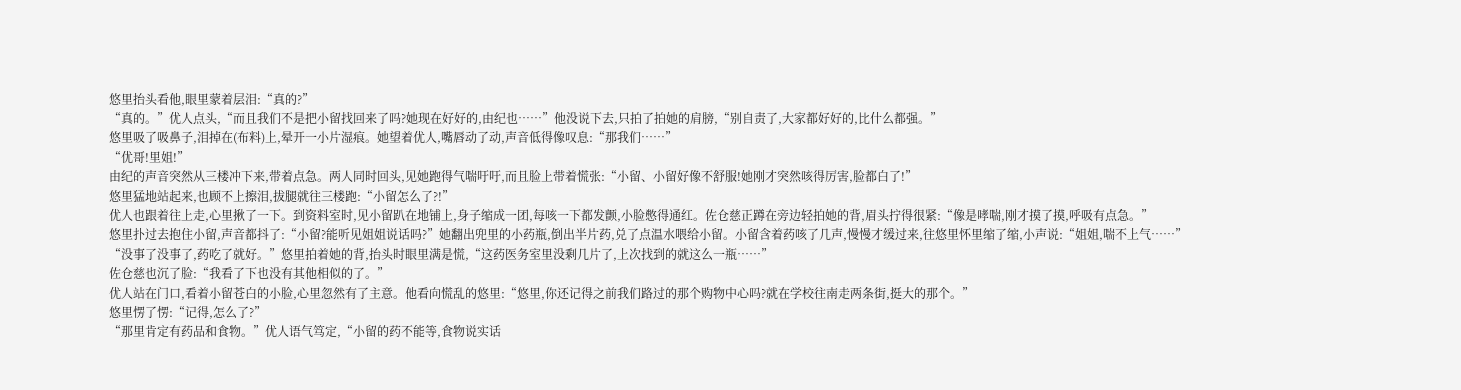悠里抬头看他,眼里蒙着层泪:“真的?”
“真的。”优人点头,“而且我们不是把小留找回来了吗?她现在好好的,由纪也……”他没说下去,只拍了拍她的肩膀,“别自责了,大家都好好的,比什么都强。”
悠里吸了吸鼻子,泪掉在(布料)上,晕开一小片湿痕。她望着优人,嘴唇动了动,声音低得像叹息:“那我们……”
“优哥!里姐!”
由纪的声音突然从三楼冲下来,带着点急。两人同时回头,见她跑得气喘吁吁,而且脸上带着慌张:“小留、小留好像不舒服!她刚才突然咳得厉害,脸都白了!”
悠里猛地站起来,也顾不上擦泪,拔腿就往三楼跑:“小留怎么了?!”
优人也跟着往上走,心里揪了一下。到资料室时,见小留趴在地铺上,身子缩成一团,每咳一下都发颤,小脸憋得通红。佐仓慈正蹲在旁边轻拍她的背,眉头拧得很紧:“像是哮喘,刚才摸了摸,呼吸有点急。”
悠里扑过去抱住小留,声音都抖了:“小留?能听见姐姐说话吗?”她翻出兜里的小药瓶,倒出半片药,兑了点温水喂给小留。小留含着药咳了几声,慢慢才缓过来,往悠里怀里缩了缩,小声说:“姐姐,喘不上气……”
“没事了没事了,药吃了就好。”悠里拍着她的背,抬头时眼里满是慌,“这药医务室里没剩几片了,上次找到的就这么一瓶……”
佐仓慈也沉了脸:“我看了下也没有其他相似的了。”
优人站在门口,看着小留苍白的小脸,心里忽然有了主意。他看向慌乱的悠里:“悠里,你还记得之前我们路过的那个购物中心吗?就在学校往南走两条街,挺大的那个。”
悠里愣了愣:“记得,怎么了?”
“那里肯定有药品和食物。”优人语气笃定,“小留的药不能等,食物说实话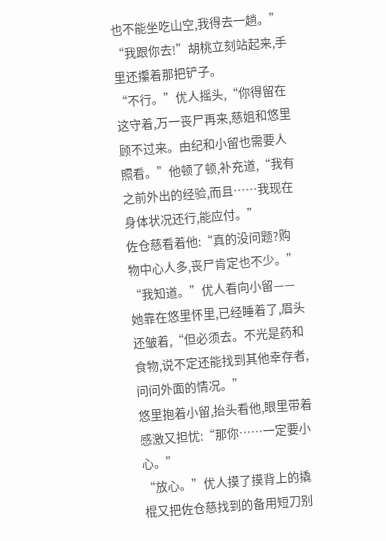也不能坐吃山空,我得去一趟。”
“我跟你去!”胡桃立刻站起来,手里还攥着那把铲子。
“不行。”优人摇头,“你得留在这守着,万一丧尸再来,慈姐和悠里顾不过来。由纪和小留也需要人照看。”他顿了顿,补充道,“我有之前外出的经验,而且……我现在身体状况还行,能应付。”
佐仓慈看着他:“真的没问题?购物中心人多,丧尸肯定也不少。”
“我知道。”优人看向小留——她靠在悠里怀里,已经睡着了,眉头还皱着,“但必须去。不光是药和食物,说不定还能找到其他幸存者,问问外面的情况。”
悠里抱着小留,抬头看他,眼里带着感激又担忧:“那你……一定要小心。”
“放心。”优人摸了摸背上的撬棍又把佐仓慈找到的备用短刀别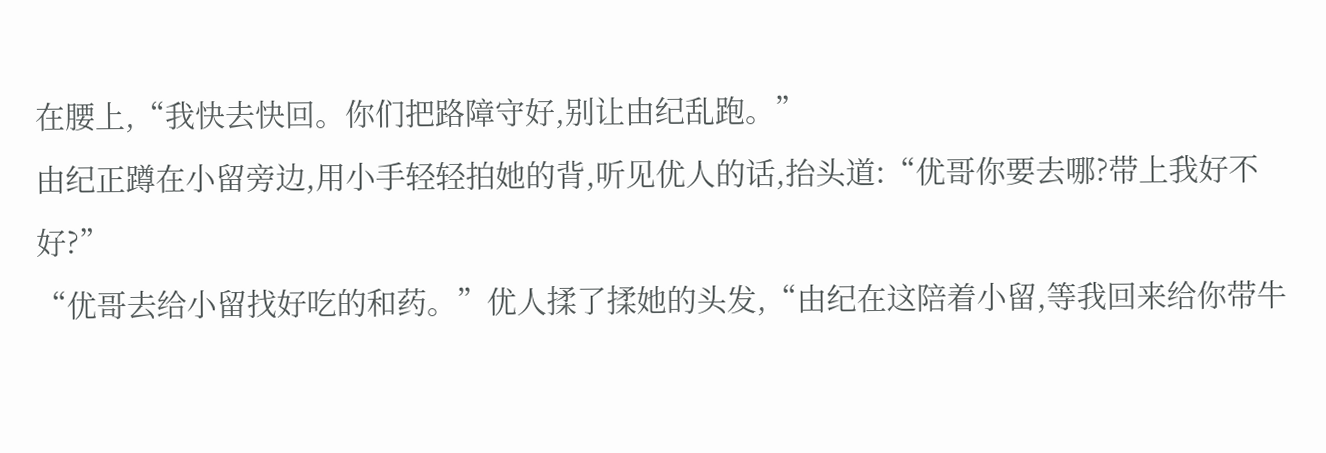在腰上,“我快去快回。你们把路障守好,别让由纪乱跑。”
由纪正蹲在小留旁边,用小手轻轻拍她的背,听见优人的话,抬头道:“优哥你要去哪?带上我好不好?”
“优哥去给小留找好吃的和药。”优人揉了揉她的头发,“由纪在这陪着小留,等我回来给你带牛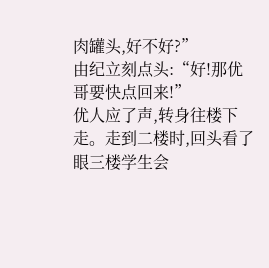肉罐头,好不好?”
由纪立刻点头:“好!那优哥要快点回来!”
优人应了声,转身往楼下走。走到二楼时,回头看了眼三楼学生会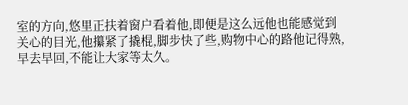室的方向,悠里正扶着窗户看着他,即便是这么远他也能感觉到关心的目光,他攥紧了撬棍,脚步快了些,购物中心的路他记得熟,早去早回,不能让大家等太久。